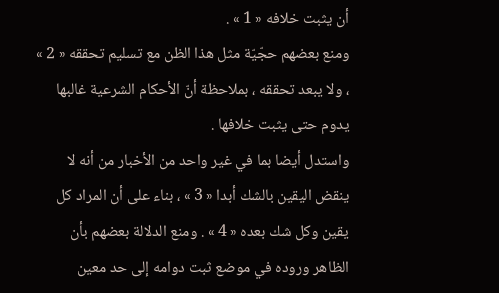أن يثبت خلافه « 1 » .
ومنع بعضهم حجّيّة مثل هذا الظن مع تسليم تحققه « 2 » ، ولا يبعد تحققه ، بملاحظة أنّ الأحكام الشرعية غالبها يدوم حتى يثبت خلافها .
واستدل أيضا بما في غير واحد من الأخبار من أنه لا ينقض اليقين بالشك أبدا « 3 » ، بناء على أن المراد كل يقين وكل شك بعده « 4 » . ومنع الدلالة بعضهم بأن الظاهر وروده في موضع ثبت دوامه إلى حد معين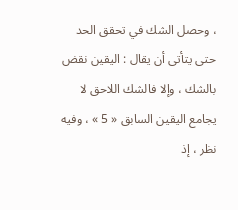، وحصل الشك في تحقق الحد حتى يتأتى أن يقال : اليقين نقض بالشك ، وإلا فالشك اللاحق لا يجامع اليقين السابق « 5 » ، وفيه نظر ، إذ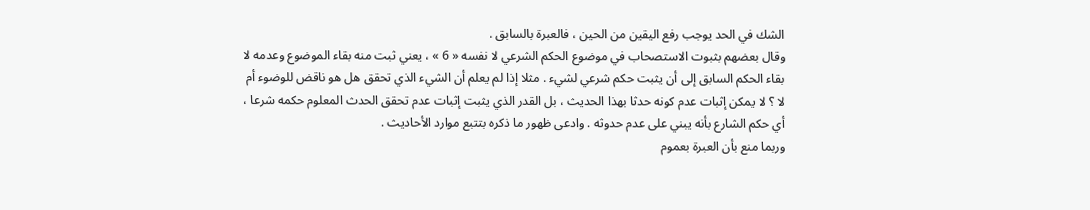الشك في الحد يوجب رفع اليقين من الحين ، فالعبرة بالسابق .
وقال بعضهم بثبوت الاستصحاب في موضوع الحكم الشرعي لا نفسه « 6 » ، يعني ثبت منه بقاء الموضوع وعدمه لا بقاء الحكم السابق إلى أن يثبت حكم شرعي لشيء . مثلا إذا لم يعلم أن الشيء الذي تحقق هل هو ناقض للوضوء أم لا ؟ لا يمكن إثبات عدم كونه حدثا بهذا الحديث ، بل القدر الذي يثبت إثبات عدم تحقق الحدث المعلوم حكمه شرعا ، أي حكم الشارع بأنه يبني على عدم حدوثه . وادعى ظهور ما ذكره بتتبع موارد الأحاديث .
وربما منع بأن العبرة بعموم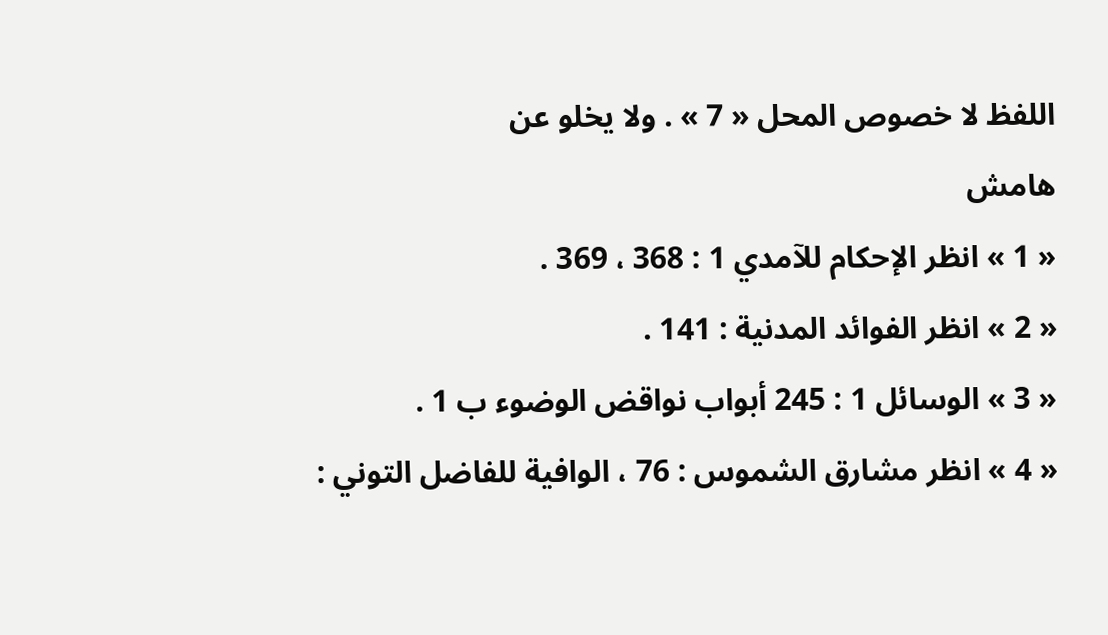اللفظ لا خصوص المحل « 7 » . ولا يخلو عن
هامش
« 1 » انظر الإحكام للآمدي 1 : 368 ، 369 .
« 2 » انظر الفوائد المدنية : 141 .
« 3 » الوسائل 1 : 245 أبواب نواقض الوضوء ب 1 .
« 4 » انظر مشارق الشموس : 76 ، الوافية للفاضل التوني :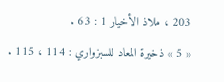203 ، ملاذ الأخيار 1 : 63 .
« 5 » ذخيرة المعاد للسبزواري : 114 ، 115 .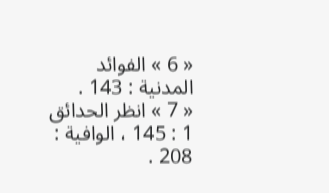« 6 » الفوائد المدنية : 143 .
« 7 » انظر الحدائق 1 : 145 ، الوافية : 208 .